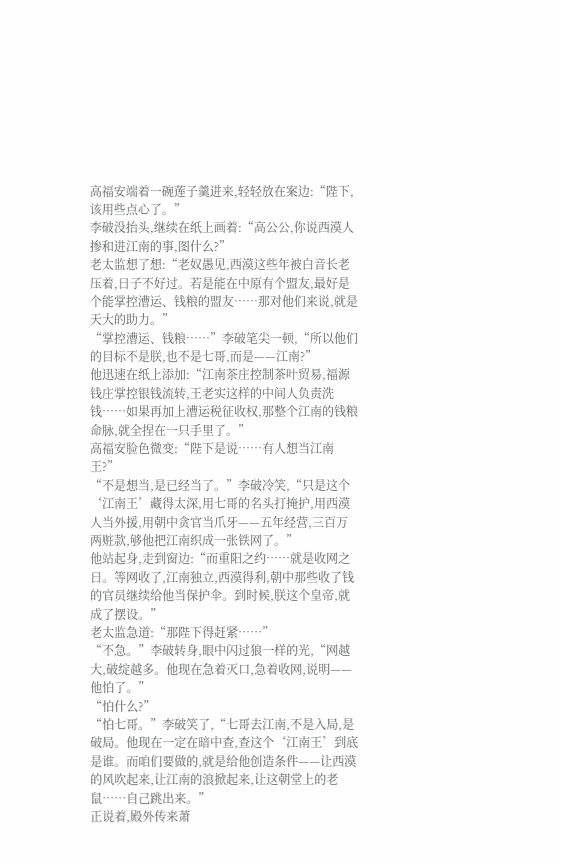高福安端着一碗莲子羹进来,轻轻放在案边:“陛下,该用些点心了。”
李破没抬头,继续在纸上画着:“高公公,你说西漠人掺和进江南的事,图什么?”
老太监想了想:“老奴愚见,西漠这些年被白音长老压着,日子不好过。若是能在中原有个盟友,最好是个能掌控漕运、钱粮的盟友……那对他们来说,就是天大的助力。”
“掌控漕运、钱粮……”李破笔尖一顿,“所以他们的目标不是朕,也不是七哥,而是——江南?”
他迅速在纸上添加:“江南茶庄控制茶叶贸易,福源钱庄掌控银钱流转,王老实这样的中间人负责洗钱……如果再加上漕运税征收权,那整个江南的钱粮命脉,就全捏在一只手里了。”
高福安脸色微变:“陛下是说……有人想当江南王?”
“不是想当,是已经当了。”李破冷笑,“只是这个‘江南王’藏得太深,用七哥的名头打掩护,用西漠人当外援,用朝中贪官当爪牙——五年经营,三百万两赃款,够他把江南织成一张铁网了。”
他站起身,走到窗边:“而重阳之约……就是收网之日。等网收了,江南独立,西漠得利,朝中那些收了钱的官员继续给他当保护伞。到时候,朕这个皇帝,就成了摆设。”
老太监急道:“那陛下得赶紧……”
“不急。”李破转身,眼中闪过狼一样的光,“网越大,破绽越多。他现在急着灭口,急着收网,说明——他怕了。”
“怕什么?”
“怕七哥。”李破笑了,“七哥去江南,不是入局,是破局。他现在一定在暗中查,查这个‘江南王’到底是谁。而咱们要做的,就是给他创造条件——让西漠的风吹起来,让江南的浪掀起来,让这朝堂上的老鼠……自己跳出来。”
正说着,殿外传来萧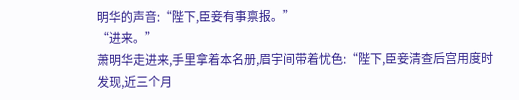明华的声音:“陛下,臣妾有事禀报。”
“进来。”
萧明华走进来,手里拿着本名册,眉宇间带着忧色:“陛下,臣妾清查后宫用度时发现,近三个月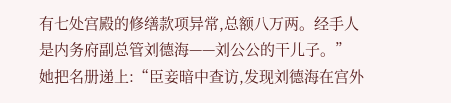有七处宫殿的修缮款项异常,总额八万两。经手人是内务府副总管刘德海——刘公公的干儿子。”
她把名册递上:“臣妾暗中查访,发现刘德海在宫外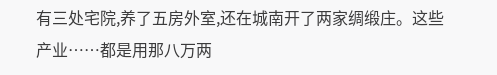有三处宅院,养了五房外室,还在城南开了两家绸缎庄。这些产业……都是用那八万两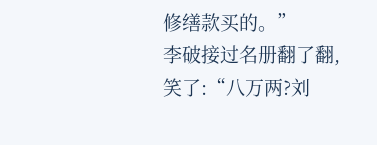修缮款买的。”
李破接过名册翻了翻,笑了:“八万两?刘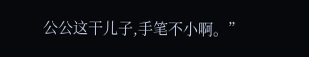公公这干儿子,手笔不小啊。”